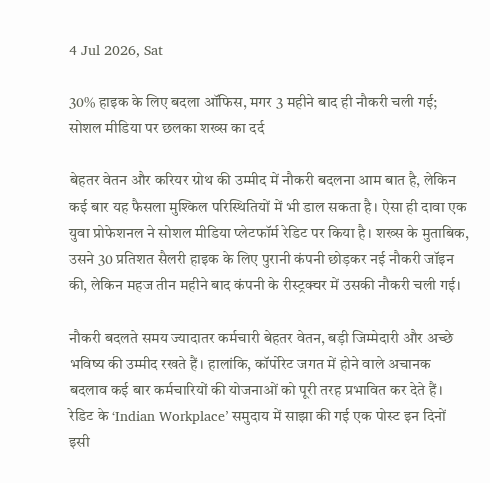4 Jul 2026, Sat

30% हाइक के लिए बदला ऑफिस, मगर 3 महीने बाद ही नौकरी चली गई; सोशल मीडिया पर छलका शख्स का दर्द

बेहतर वेतन और करियर ग्रोथ की उम्मीद में नौकरी बदलना आम बात है, लेकिन कई बार यह फैसला मुश्किल परिस्थितियों में भी डाल सकता है। ऐसा ही दावा एक युवा प्रोफेशनल ने सोशल मीडिया प्लेटफॉर्म रेडिट पर किया है। शख्स के मुताबिक, उसने 30 प्रतिशत सैलरी हाइक के लिए पुरानी कंपनी छोड़कर नई नौकरी जॉइन की, लेकिन महज तीन महीने बाद कंपनी के रीस्ट्रक्चर में उसकी नौकरी चली गई।

नौकरी बदलते समय ज्यादातर कर्मचारी बेहतर वेतन, बड़ी जिम्मेदारी और अच्छे भविष्य की उम्मीद रखते हैं। हालांकि, कॉर्पोरेट जगत में होने वाले अचानक बदलाव कई बार कर्मचारियों की योजनाओं को पूरी तरह प्रभावित कर देते हैं। रेडिट के ‘Indian Workplace’ समुदाय में साझा की गई एक पोस्ट इन दिनों इसी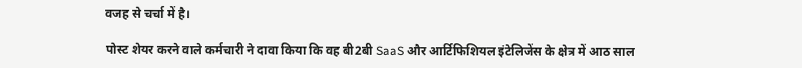वजह से चर्चा में है।

पोस्ट शेयर करने वाले कर्मचारी ने दावा किया कि वह बी2बी SaaS और आर्टिफिशियल इंटेलिजेंस के क्षेत्र में आठ साल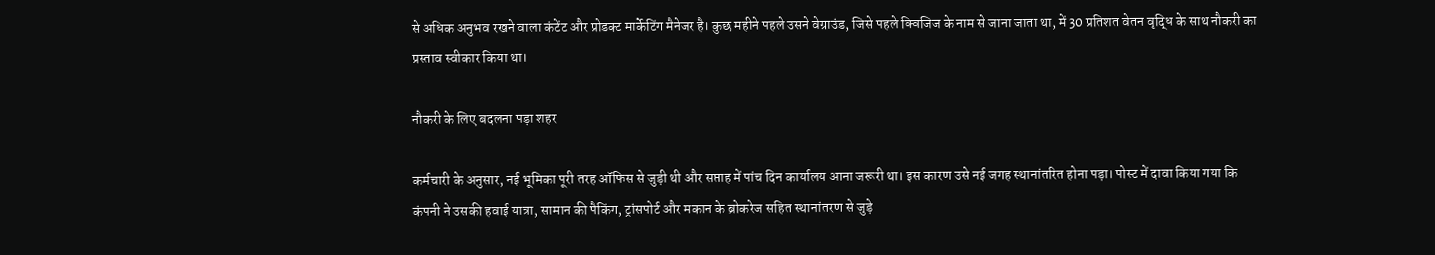से अधिक अनुभव रखने वाला कंटेंट और प्रोडक्ट मार्केटिंग मैनेजर है। कुछ महीने पहले उसने वेग्राउंड, जिसे पहले क्विजिज के नाम से जाना जाता था, में 30 प्रतिशत वेतन वृद्धि के साथ नौकरी का प्रस्ताव स्वीकार किया था।

नौकरी के लिए बदलना पड़ा शहर

कर्मचारी के अनुसार, नई भूमिका पूरी तरह ऑफिस से जुड़ी थी और सप्ताह में पांच दिन कार्यालय आना जरूरी था। इस कारण उसे नई जगह स्थानांतरित होना पड़ा। पोस्ट में दावा किया गया कि कंपनी ने उसकी हवाई यात्रा, सामान की पैकिंग, ट्रांसपोर्ट और मकान के ब्रोकरेज सहित स्थानांतरण से जुड़े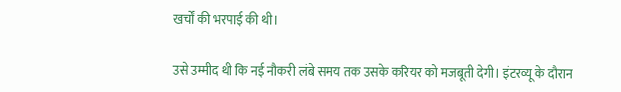खर्चों की भरपाई की थी।

उसे उम्मीद थी कि नई नौकरी लंबे समय तक उसके करियर को मजबूती देगी। इंटरव्यू के दौरान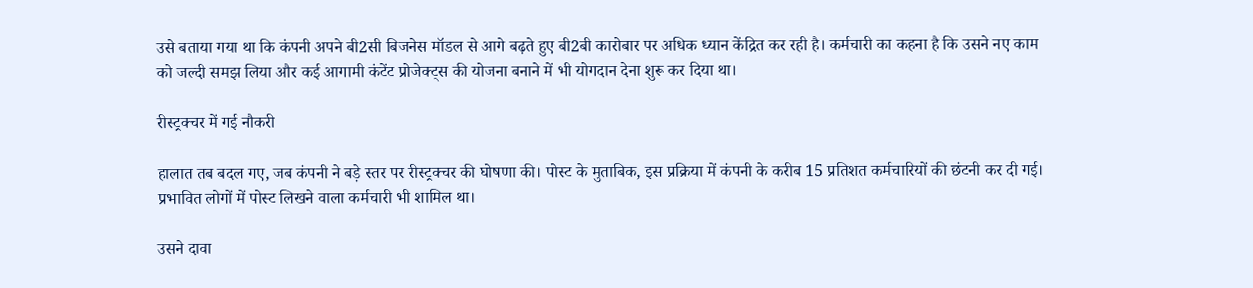उसे बताया गया था कि कंपनी अपने बी2सी बिजनेस मॉडल से आगे बढ़ते हुए बी2बी कारोबार पर अधिक ध्यान केंद्रित कर रही है। कर्मचारी का कहना है कि उसने नए काम को जल्दी समझ लिया और कई आगामी कंटेंट प्रोजेक्ट्स की योजना बनाने में भी योगदान देना शुरू कर दिया था।

रीस्ट्रक्चर में गई नौकरी

हालात तब बदल गए, जब कंपनी ने बड़े स्तर पर रीस्ट्रक्चर की घोषणा की। पोस्ट के मुताबिक, इस प्रक्रिया में कंपनी के करीब 15 प्रतिशत कर्मचारियों की छंटनी कर दी गई। प्रभावित लोगों में पोस्ट लिखने वाला कर्मचारी भी शामिल था।

उसने दावा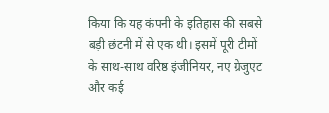किया कि यह कंपनी के इतिहास की सबसे बड़ी छंटनी में से एक थी। इसमें पूरी टीमों के साथ-साथ वरिष्ठ इंजीनियर, नए ग्रेजुएट और कई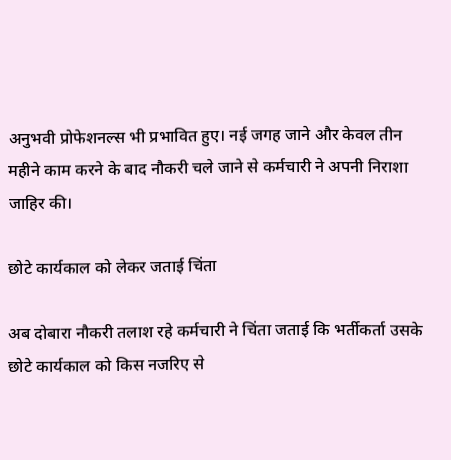अनुभवी प्रोफेशनल्स भी प्रभावित हुए। नई जगह जाने और केवल तीन महीने काम करने के बाद नौकरी चले जाने से कर्मचारी ने अपनी निराशा जाहिर की।

छोटे कार्यकाल को लेकर जताई चिंता

अब दोबारा नौकरी तलाश रहे कर्मचारी ने चिंता जताई कि भर्तीकर्ता उसके छोटे कार्यकाल को किस नजरिए से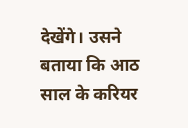देखेंगे। उसने बताया कि आठ साल के करियर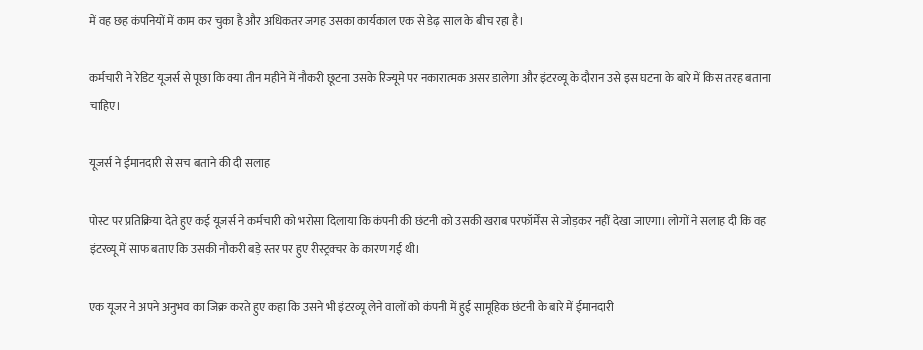में वह छह कंपनियों में काम कर चुका है और अधिकतर जगह उसका कार्यकाल एक से डेढ़ साल के बीच रहा है।

कर्मचारी ने रेडिट यूजर्स से पूछा कि क्या तीन महीने में नौकरी छूटना उसके रिज्यूमे पर नकारात्मक असर डालेगा और इंटरव्यू के दौरान उसे इस घटना के बारे में किस तरह बताना चाहिए।

यूजर्स ने ईमानदारी से सच बताने की दी सलाह

पोस्ट पर प्रतिक्रिया देते हुए कई यूजर्स ने कर्मचारी को भरोसा दिलाया कि कंपनी की छंटनी को उसकी खराब परफॉर्मेंस से जोड़कर नहीं देखा जाएगा। लोगों ने सलाह दी कि वह इंटरव्यू में साफ बताए कि उसकी नौकरी बड़े स्तर पर हुए रीस्ट्रक्चर के कारण गई थी।

एक यूजर ने अपने अनुभव का जिक्र करते हुए कहा कि उसने भी इंटरव्यू लेने वालों को कंपनी में हुई सामूहिक छंटनी के बारे में ईमानदारी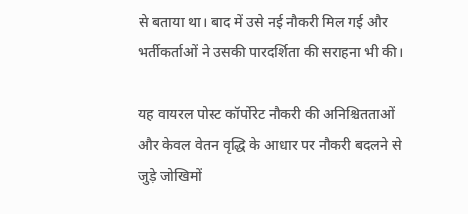से बताया था। बाद में उसे नई नौकरी मिल गई और भर्तीकर्ताओं ने उसकी पारदर्शिता की सराहना भी की।

यह वायरल पोस्ट कॉर्पोरेट नौकरी की अनिश्चितताओं और केवल वेतन वृद्धि के आधार पर नौकरी बदलने से जुड़े जोखिमों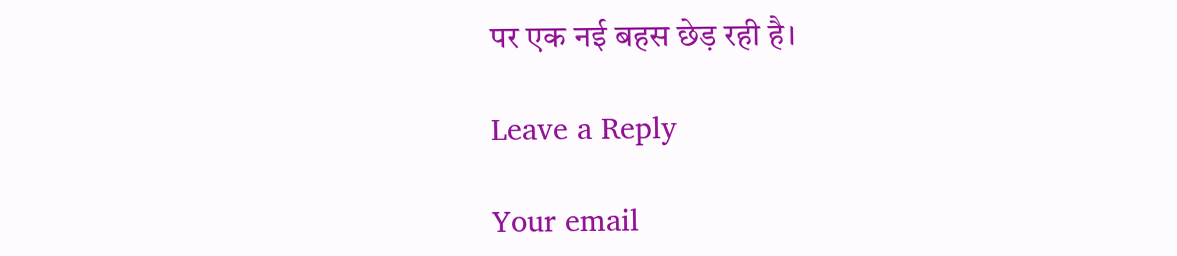पर एक नई बहस छेड़ रही है।

Leave a Reply

Your email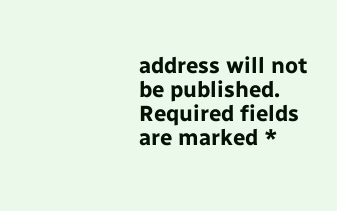address will not be published. Required fields are marked *